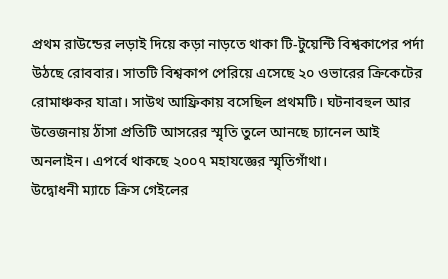প্রথম রাউন্ডের লড়াই দিয়ে কড়া নাড়তে থাকা টি-টুয়েন্টি বিশ্বকাপের পর্দা উঠছে রোববার। সাতটি বিশ্বকাপ পেরিয়ে এসেছে ২০ ওভারের ক্রিকেটের রোমাঞ্চকর যাত্রা। সাউথ আফ্রিকায় বসেছিল প্রথমটি। ঘটনাবহুল আর উত্তেজনায় ঠাঁসা প্রতিটি আসরের স্মৃতি তুলে আনছে চ্যানেল আই অনলাইন। এপর্বে থাকছে ২০০৭ মহাযজ্ঞের স্মৃতিগাঁথা।
উদ্বোধনী ম্যাচে ক্রিস গেইলের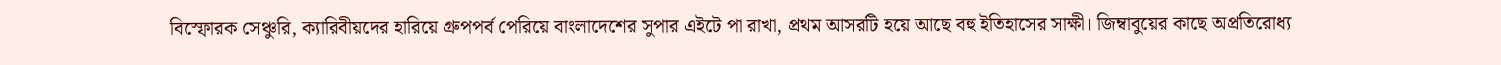বিস্ফোরক সেঞ্চুরি, ক্যারিবীয়দের হারিয়ে গ্রুপপর্ব পেরিয়ে বাংলাদেশের সুপার এইটে পা রাখা, প্রথম আসরটি হয়ে আছে বহু ইতিহাসের সাক্ষী। জিম্বাবুয়ের কাছে অপ্রতিরোধ্য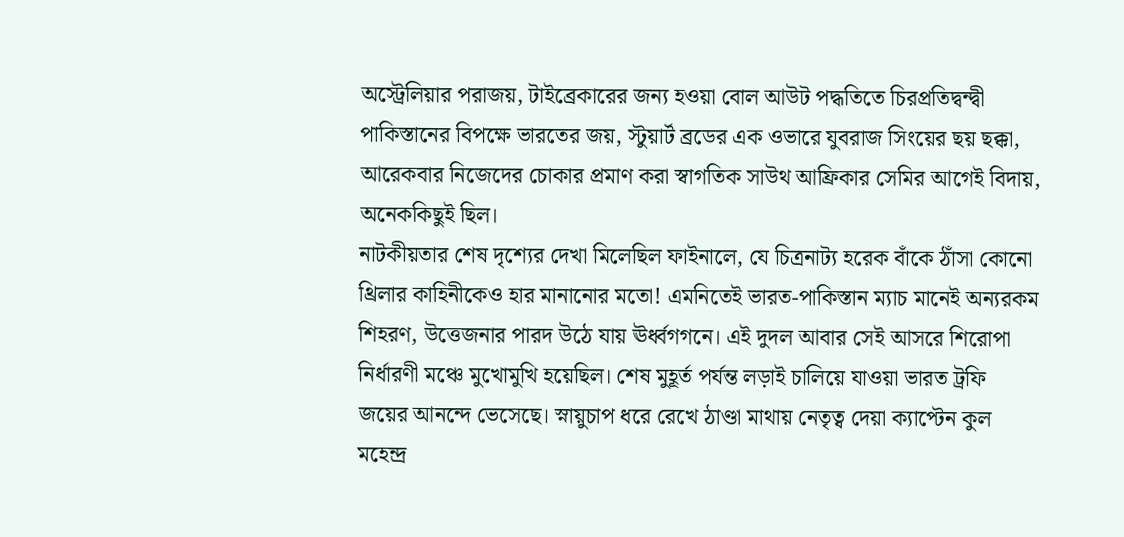অস্ট্রেলিয়ার পরাজয়, টাইব্রেকারের জন্য হওয়া বোল আউট পদ্ধতিতে চিরপ্রতিদ্বন্দ্বী পাকিস্তানের বিপক্ষে ভারতের জয়, স্টুয়ার্ট ব্রডের এক ওভারে যুবরাজ সিংয়ের ছয় ছক্কা, আরেকবার নিজেদের চোকার প্রমাণ করা স্বাগতিক সাউথ আফ্রিকার সেমির আগেই বিদায়, অনেককিছুই ছিল।
নাটকীয়তার শেষ দৃশ্যের দেখা মিলেছিল ফাইনালে, যে চিত্রনাট্য হরেক বাঁকে ঠাঁসা কোনো থ্রিলার কাহিনীকেও হার মানানোর মতো! এমনিতেই ভারত-পাকিস্তান ম্যাচ মানেই অন্যরকম শিহরণ, উত্তেজনার পারদ উঠে যায় ঊর্ধ্বগগনে। এই দুদল আবার সেই আসরে শিরোপা নির্ধারণী মঞ্চে মুখোমুখি হয়েছিল। শেষ মুহূর্ত পর্যন্ত লড়াই চালিয়ে যাওয়া ভারত ট্রফি জয়ের আনন্দে ভেসেছে। স্নায়ুচাপ ধরে রেখে ঠাণ্ডা মাথায় নেতৃত্ব দেয়া ক্যাপ্টেন কুল মহেন্দ্র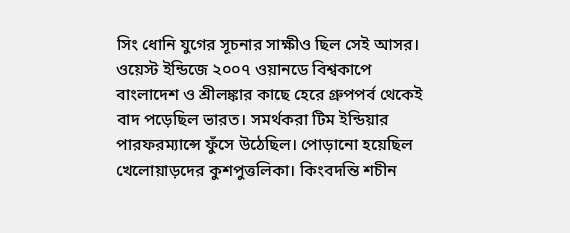সিং ধোনি যুগের সূচনার সাক্ষীও ছিল সেই আসর।
ওয়েস্ট ইন্ডিজে ২০০৭ ওয়ানডে বিশ্বকাপে বাংলাদেশ ও শ্রীলঙ্কার কাছে হেরে গ্রুপপর্ব থেকেই বাদ পড়েছিল ভারত। সমর্থকরা টিম ইন্ডিয়ার পারফরম্যান্সে ফুঁসে উঠেছিল। পোড়ানো হয়েছিল খেলোয়াড়দের কুশপুত্তলিকা। কিংবদন্তি শচীন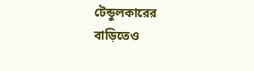টেন্ডুলকারের বাড়িতেও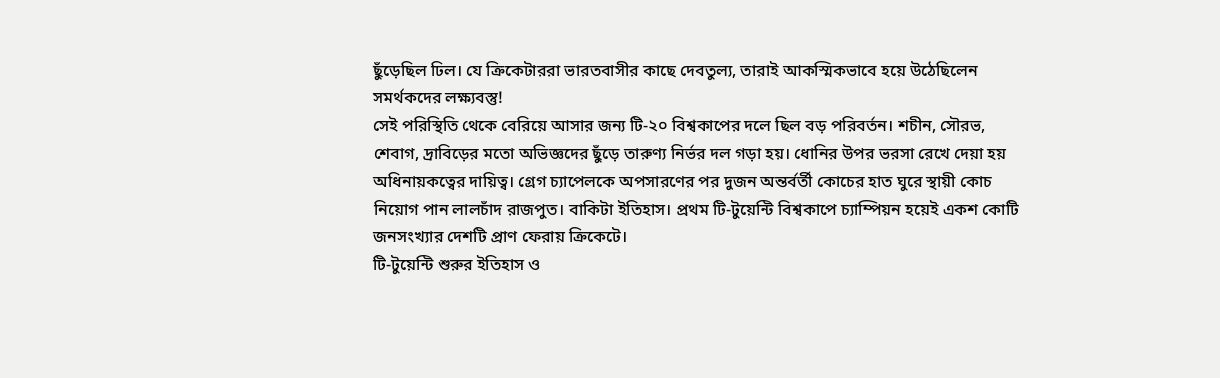ছুঁড়েছিল ঢিল। যে ক্রিকেটাররা ভারতবাসীর কাছে দেবতুল্য, তারাই আকস্মিকভাবে হয়ে উঠেছিলেন সমর্থকদের লক্ষ্যবস্তু!
সেই পরিস্থিতি থেকে বেরিয়ে আসার জন্য টি-২০ বিশ্বকাপের দলে ছিল বড় পরিবর্তন। শচীন, সৌরভ, শেবাগ, দ্রাবিড়ের মতো অভিজ্ঞদের ছুঁড়ে তারুণ্য নির্ভর দল গড়া হয়। ধোনির উপর ভরসা রেখে দেয়া হয় অধিনায়কত্বের দায়িত্ব। গ্রেগ চ্যাপেলকে অপসারণের পর দুজন অন্তর্বর্তী কোচের হাত ঘুরে স্থায়ী কোচ নিয়োগ পান লালচাঁদ রাজপুত। বাকিটা ইতিহাস। প্রথম টি-টুয়েন্টি বিশ্বকাপে চ্যাম্পিয়ন হয়েই একশ কোটি জনসংখ্যার দেশটি প্রাণ ফেরায় ক্রিকেটে।
টি-টুয়েন্টি শুরুর ইতিহাস ও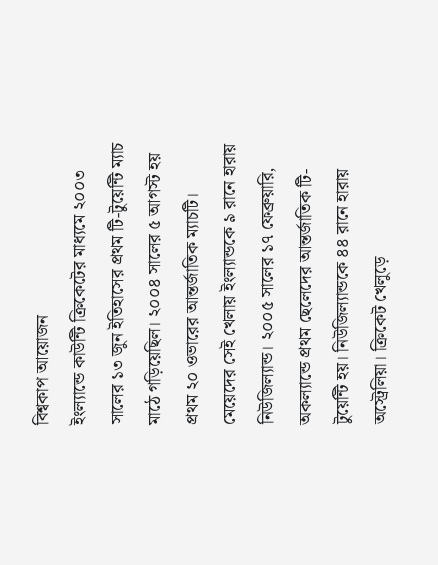বিশ্বকাপ আয়োজন
ইংল্যান্ডে কাউন্টি ক্রিকেটের মাধ্যমে ২০০৩ সালের ১৩ জুন ইতিহাসের প্রথম টি-টুয়েন্টি ম্যাচ মাঠে গড়িয়েছিল। ২০০৪ সালের ৫ আগস্ট হয় প্রথম ২০ ওভারের আন্তর্জাতিক ম্যাচটি। মেয়েদের সেই খেলায় ইংল্যান্ডকে ৯ রানে হারায় নিউজিল্যান্ড। ২০০৫ সালের ১৭ ফেব্রুয়ারি, অকল্যান্ডে প্রথম ছেলেদের আন্তর্জাতিক টি-টুয়েন্টি হয়। নিউজিল্যান্ডকে ৪৪ রানে হারায় অস্ট্রেলিয়া। ক্রিকেট খেলুড়ে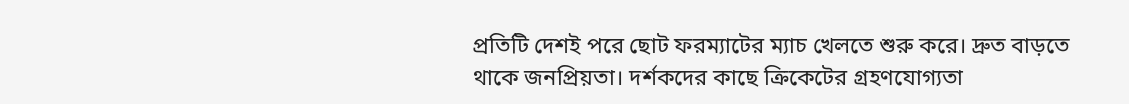প্রতিটি দেশই পরে ছোট ফরম্যাটের ম্যাচ খেলতে শুরু করে। দ্রুত বাড়তে থাকে জনপ্রিয়তা। দর্শকদের কাছে ক্রিকেটের গ্রহণযোগ্যতা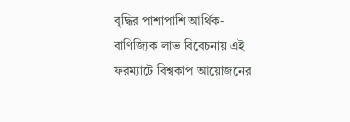বৃদ্ধির পাশাপাশি আর্থিক-বাণিজ্যিক লাভ বিবেচনায় এই ফরম্যাটে বিশ্বকাপ আয়োজনের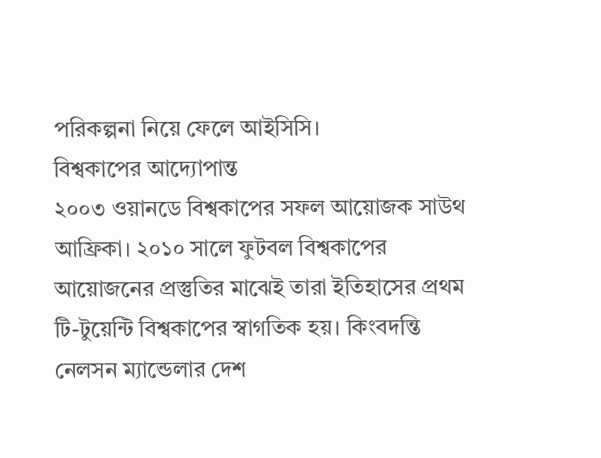পরিকল্পনা নিয়ে ফেলে আইসিসি।
বিশ্বকাপের আদ্যোপান্ত
২০০৩ ওয়ানডে বিশ্বকাপের সফল আয়োজক সাউথ আফ্রিকা। ২০১০ সালে ফুটবল বিশ্বকাপের আয়োজনের প্রস্তুতির মাঝেই তারা ইতিহাসের প্রথম টি-টুয়েন্টি বিশ্বকাপের স্বাগতিক হয়। কিংবদন্তি নেলসন ম্যান্ডেলার দেশ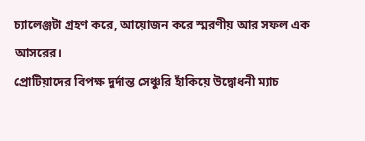চ্যালেঞ্জটা গ্রহণ করে, আয়োজন করে স্মরণীয় আর সফল এক আসরের।
প্রোটিয়াদের বিপক্ষ দুর্দান্ত সেঞ্চুরি হাঁকিয়ে উদ্বোধনী ম্যাচ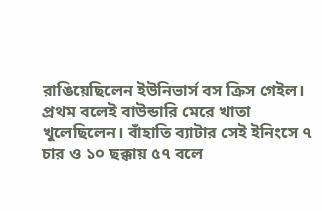রাঙিয়েছিলেন ইউনিভার্স বস ক্রিস গেইল। প্রথম বলেই বাউন্ডারি মেরে খাতা খুলেছিলেন। বাঁহাতি ব্যাটার সেই ইনিংসে ৭ চার ও ১০ ছক্কায় ৫৭ বলে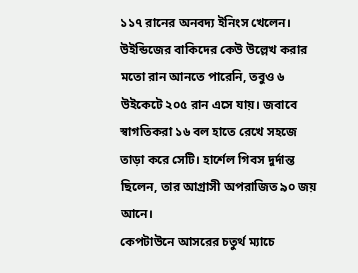১১৭ রানের অনবদ্য ইনিংস খেলেন। উইন্ডিজের বাকিদের কেউ উল্লেখ করার মতো রান আনতে পারেনি, তবুও ৬ উইকেটে ২০৫ রান এসে যায়। জবাবে স্বাগতিকরা ১৬ বল হাতে রেখে সহজে তাড়া করে সেটি। হার্শেল গিবস দুর্দান্ত ছিলেন, তার আগ্রাসী অপরাজিত ৯০ জয় আনে।
কেপটাউনে আসরের চতুর্থ ম্যাচে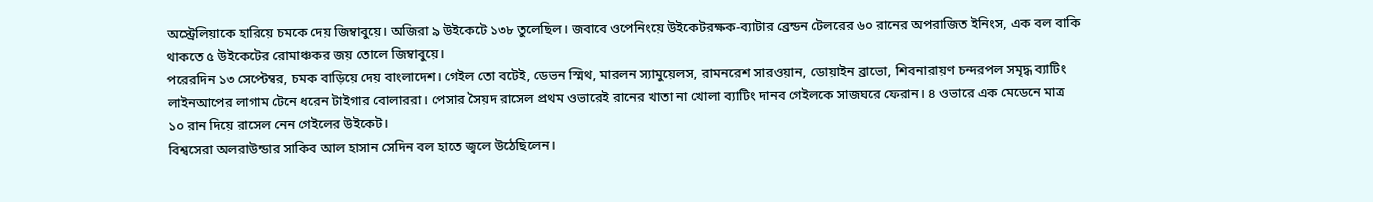অস্ট্রেলিয়াকে হারিয়ে চমকে দেয় জিম্বাবুয়ে। অজিরা ৯ উইকেটে ১৩৮ তুলেছিল। জবাবে ওপেনিংয়ে উইকেটরক্ষক-ব্যাটার ব্রেন্ডন টেলরের ৬০ রানের অপরাজিত ইনিংস, এক বল বাকি থাকতে ৫ উইকেটের রোমাঞ্চকর জয় তোলে জিম্বাবুয়ে।
পরেরদিন ১৩ সেপ্টেম্বর, চমক বাড়িয়ে দেয় বাংলাদেশ। গেইল তো বটেই, ডেভন স্মিথ, মারলন স্যামুয়েলস, রামনরেশ সারওয়ান, ডোয়াইন ব্রাভো, শিবনারায়ণ চন্দরপল সমৃদ্ধ ব্যাটিং লাইনআপের লাগাম টেনে ধরেন টাইগার বোলাররা। পেসার সৈয়দ রাসেল প্রথম ওভারেই রানের খাতা না খোলা ব্যাটিং দানব গেইলকে সাজঘরে ফেরান। ৪ ওভারে এক মেডেনে মাত্র ১০ রান দিয়ে রাসেল নেন গেইলের উইকেট।
বিশ্বসেরা অলরাউন্ডার সাকিব আল হাসান সেদিন বল হাতে জ্বলে উঠেছিলেন।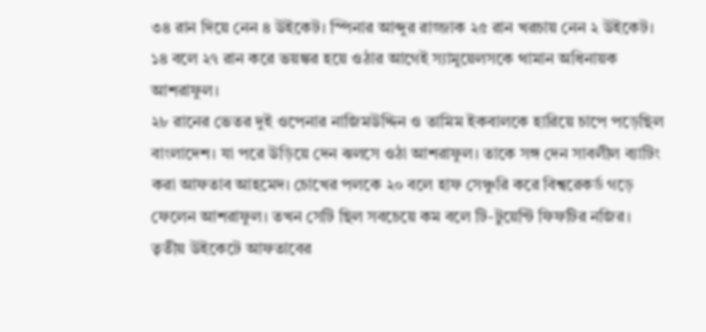৩৪ রান দিয়ে নেন ৪ উইকেট। স্পিনার আব্দুর রাজ্জাক ২৫ রান খরচায় নেন ২ উইকেট। ১৪ বলে ২৭ রান করে ভয়ঙ্কর হয়ে ওঠার আগেই স্যামুয়েলসকে থামান অধিনায়ক আশরাফুল।
২৮ রানের ভেতর দুই ওপেনার নাজিমউদ্দিন ও তামিম ইকবালকে হারিয়ে চাপে পড়েছিল বাংলাদেশ। যা পরে উড়িয়ে দেন ঝলসে ওঠা আশরাফুল। তাকে সঙ্গ দেন সাবলীল ব্যাটিং করা আফতাব আহমেদ। চোখের পলকে ২০ বলে হাফ সেঞ্চুরি করে বিশ্বরেকর্ড গড়ে ফেলেন আশরাফুল। তখন সেটি ছিল সবচেয়ে কম বলে টি-টুয়েন্টি ফিফটির নজির।
তৃতীয় উইকেটে আফতাবের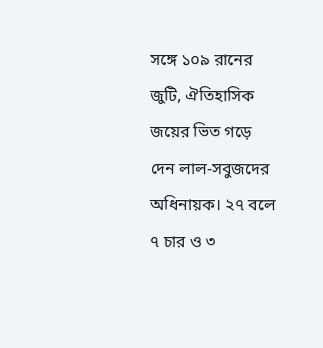সঙ্গে ১০৯ রানের জুটি, ঐতিহাসিক জয়ের ভিত গড়ে দেন লাল-সবুজদের অধিনায়ক। ২৭ বলে ৭ চার ও ৩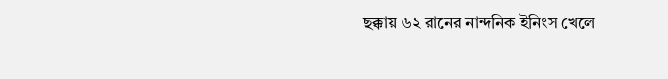ছক্কায় ৬২ রানের নান্দনিক ইনিংস খেলে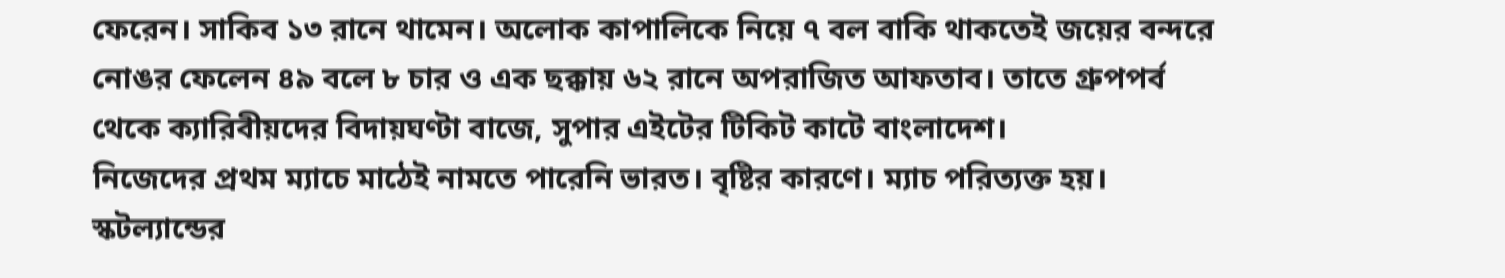ফেরেন। সাকিব ১৩ রানে থামেন। অলোক কাপালিকে নিয়ে ৭ বল বাকি থাকতেই জয়ের বন্দরে নোঙর ফেলেন ৪৯ বলে ৮ চার ও এক ছক্কায় ৬২ রানে অপরাজিত আফতাব। তাতে গ্রুপপর্ব থেকে ক্যারিবীয়দের বিদায়ঘণ্টা বাজে, সুপার এইটের টিকিট কাটে বাংলাদেশ।
নিজেদের প্রথম ম্যাচে মাঠেই নামতে পারেনি ভারত। বৃষ্টির কারণে। ম্যাচ পরিত্যক্ত হয়। স্কটল্যান্ডের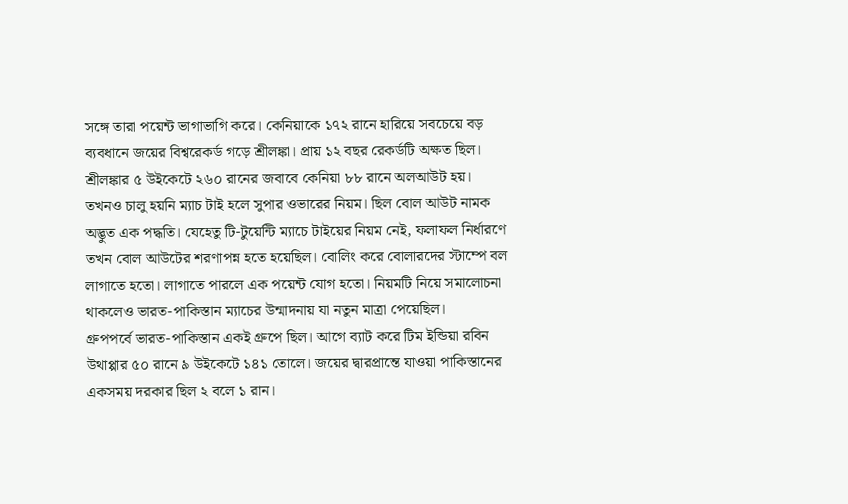সঙ্গে তারা পয়েন্ট ভাগাভাগি করে। কেনিয়াকে ১৭২ রানে হারিয়ে সবচেয়ে বড় ব্যবধানে জয়ের বিশ্বরেকর্ড গড়ে শ্রীলঙ্কা। প্রায় ১২ বছর রেকর্ডটি অক্ষত ছিল। শ্রীলঙ্কার ৫ উইকেটে ২৬০ রানের জবাবে কেনিয়া ৮৮ রানে অলআউট হয়।
তখনও চালু হয়নি ম্যাচ টাই হলে সুপার ওভারের নিয়ম। ছিল বোল আউট নামক অদ্ভুত এক পদ্ধতি। যেহেতু টি-টুয়েন্টি ম্যাচে টাইয়ের নিয়ম নেই, ফলাফল নির্ধারণে তখন বোল আউটের শরণাপন্ন হতে হয়েছিল। বোলিং করে বোলারদের স্টাম্পে বল লাগাতে হতো। লাগাতে পারলে এক পয়েন্ট যোগ হতো। নিয়মটি নিয়ে সমালোচনা থাকলেও ভারত-পাকিস্তান ম্যাচের উন্মাদনায় যা নতুন মাত্রা পেয়েছিল।
গ্রুপপর্বে ভারত-পাকিস্তান একই গ্রুপে ছিল। আগে ব্যাট করে টিম ইন্ডিয়া রবিন উথাপ্পার ৫০ রানে ৯ উইকেটে ১৪১ তোলে। জয়ের দ্বারপ্রান্তে যাওয়া পাকিস্তানের একসময় দরকার ছিল ২ বলে ১ রান।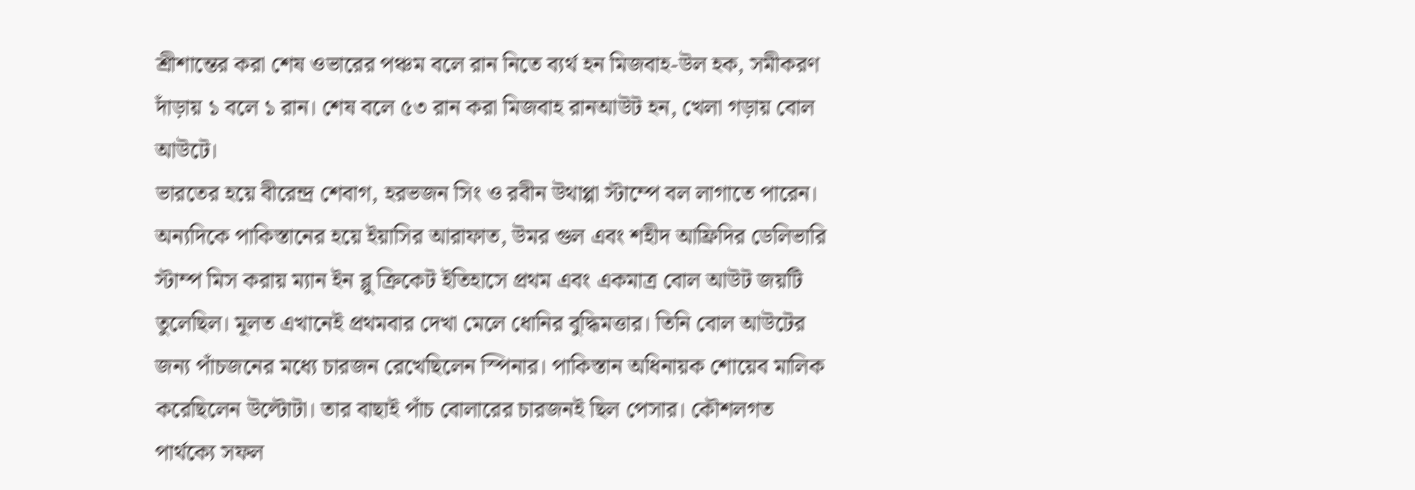শ্রীশান্তের করা শেষ ওভারের পঞ্চম বলে রান নিতে ব্যর্থ হন মিজবাহ-উল হক, সমীকরণ দাঁড়ায় ১ বলে ১ রান। শেষ বলে ৫৩ রান করা মিজবাহ রানআউট হন, খেলা গড়ায় বোল আউটে।
ভারতের হয়ে বীরেন্দ্র শেবাগ, হরভজন সিং ও রবীন উথাপ্পা স্টাম্পে বল লাগাতে পারেন। অন্যদিকে পাকিস্তানের হয়ে ইয়াসির আরাফাত, উমর গুল এবং শহীদ আফ্রিদির ডেলিভারি স্টাম্প মিস করায় ম্যান ইন ব্লু ক্রিকেট ইতিহাসে প্রথম এবং একমাত্র বোল আউট জয়টি তুলেছিল। মূলত এখানেই প্রথমবার দেখা মেলে ধোনির বুদ্ধিমত্তার। তিনি বোল আউটের জন্য পাঁচজনের মধ্যে চারজন রেখেছিলেন স্পিনার। পাকিস্তান অধিনায়ক শোয়েব মালিক করেছিলেন উল্টোটা। তার বাছাই পাঁচ বোলারের চারজনই ছিল পেসার। কৌশলগত পার্থক্যে সফল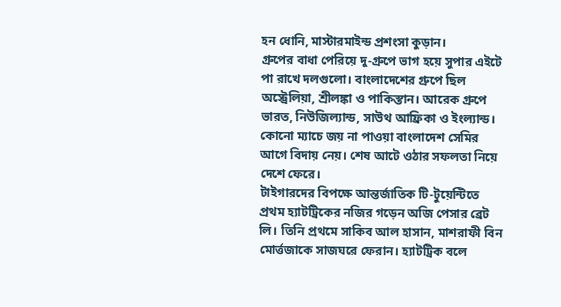হন ধোনি, মাস্টারমাইন্ড প্রশংসা কুড়ান।
গ্রুপের বাধা পেরিয়ে দু-গ্রুপে ভাগ হয়ে সুপার এইটে পা রাখে দলগুলো। বাংলাদেশের গ্রুপে ছিল অস্ট্রেলিয়া, শ্রীলঙ্কা ও পাকিস্তান। আরেক গ্রুপে ভারত, নিউজিল্যান্ড, সাউথ আফ্রিকা ও ইংল্যান্ড। কোনো ম্যাচে জয় না পাওয়া বাংলাদেশ সেমির আগে বিদায় নেয়। শেষ আটে ওঠার সফলতা নিয়ে দেশে ফেরে।
টাইগারদের বিপক্ষে আন্তর্জাতিক টি-টুয়েন্টিতে প্রথম হ্যাটট্রিকের নজির গড়েন অজি পেসার ব্রেট লি। তিনি প্রথমে সাকিব আল হাসান, মাশরাফী বিন মোর্ত্তজাকে সাজঘরে ফেরান। হ্যাটট্রিক বলে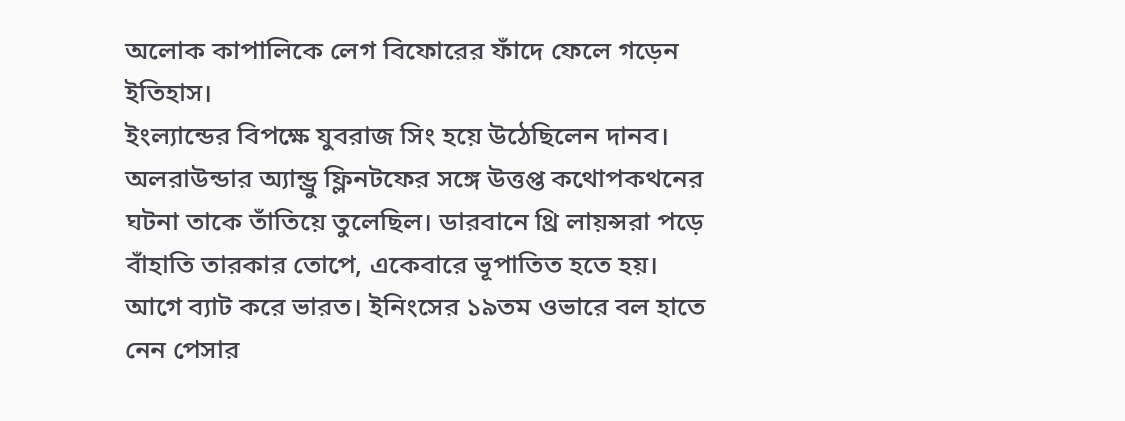অলোক কাপালিকে লেগ বিফোরের ফাঁদে ফেলে গড়েন ইতিহাস।
ইংল্যান্ডের বিপক্ষে যুবরাজ সিং হয়ে উঠেছিলেন দানব। অলরাউন্ডার অ্যান্ড্রু ফ্লিনটফের সঙ্গে উত্তপ্ত কথোপকথনের ঘটনা তাকে তাঁতিয়ে তুলেছিল। ডারবানে থ্রি লায়ন্সরা পড়ে বাঁহাতি তারকার তোপে, একেবারে ভূপাতিত হতে হয়।
আগে ব্যাট করে ভারত। ইনিংসের ১৯তম ওভারে বল হাতে নেন পেসার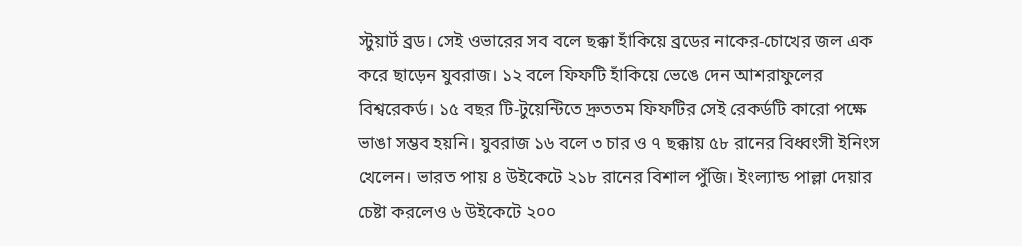স্টুয়ার্ট ব্রড। সেই ওভারের সব বলে ছক্কা হাঁকিয়ে ব্রডের নাকের-চোখের জল এক করে ছাড়েন যুবরাজ। ১২ বলে ফিফটি হাঁকিয়ে ভেঙে দেন আশরাফুলের বিশ্বরেকর্ড। ১৫ বছর টি-টুয়েন্টিতে দ্রুততম ফিফটির সেই রেকর্ডটি কারো পক্ষে ভাঙা সম্ভব হয়নি। যুবরাজ ১৬ বলে ৩ চার ও ৭ ছক্কায় ৫৮ রানের বিধ্বংসী ইনিংস খেলেন। ভারত পায় ৪ উইকেটে ২১৮ রানের বিশাল পুঁজি। ইংল্যান্ড পাল্লা দেয়ার চেষ্টা করলেও ৬ উইকেটে ২০০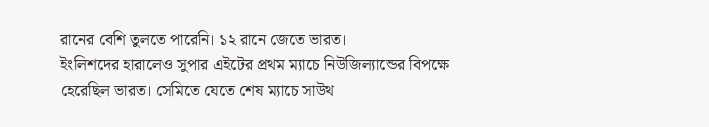রানের বেশি তুলতে পারেনি। ১২ রানে জেতে ভারত।
ইংলিশদের হারালেও সুপার এইটের প্রথম ম্যাচে নিউজিল্যান্ডের বিপক্ষে হেরেছিল ভারত। সেমিতে যেতে শেষ ম্যাচে সাউথ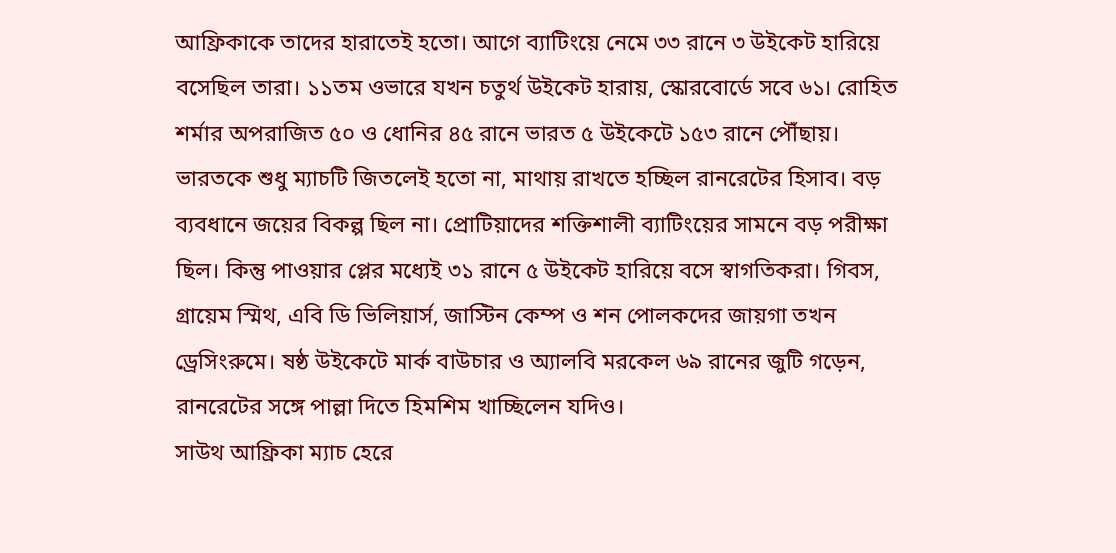আফ্রিকাকে তাদের হারাতেই হতো। আগে ব্যাটিংয়ে নেমে ৩৩ রানে ৩ উইকেট হারিয়ে বসেছিল তারা। ১১তম ওভারে যখন চতুর্থ উইকেট হারায়, স্কোরবোর্ডে সবে ৬১। রোহিত শর্মার অপরাজিত ৫০ ও ধোনির ৪৫ রানে ভারত ৫ উইকেটে ১৫৩ রানে পৌঁছায়।
ভারতকে শুধু ম্যাচটি জিতলেই হতো না, মাথায় রাখতে হচ্ছিল রানরেটের হিসাব। বড় ব্যবধানে জয়ের বিকল্প ছিল না। প্রোটিয়াদের শক্তিশালী ব্যাটিংয়ের সামনে বড় পরীক্ষা ছিল। কিন্তু পাওয়ার প্লের মধ্যেই ৩১ রানে ৫ উইকেট হারিয়ে বসে স্বাগতিকরা। গিবস, গ্রায়েম স্মিথ, এবি ডি ভিলিয়ার্স, জাস্টিন কেম্প ও শন পোলকদের জায়গা তখন ড্রেসিংরুমে। ষষ্ঠ উইকেটে মার্ক বাউচার ও অ্যালবি মরকেল ৬৯ রানের জুটি গড়েন, রানরেটের সঙ্গে পাল্লা দিতে হিমশিম খাচ্ছিলেন যদিও।
সাউথ আফ্রিকা ম্যাচ হেরে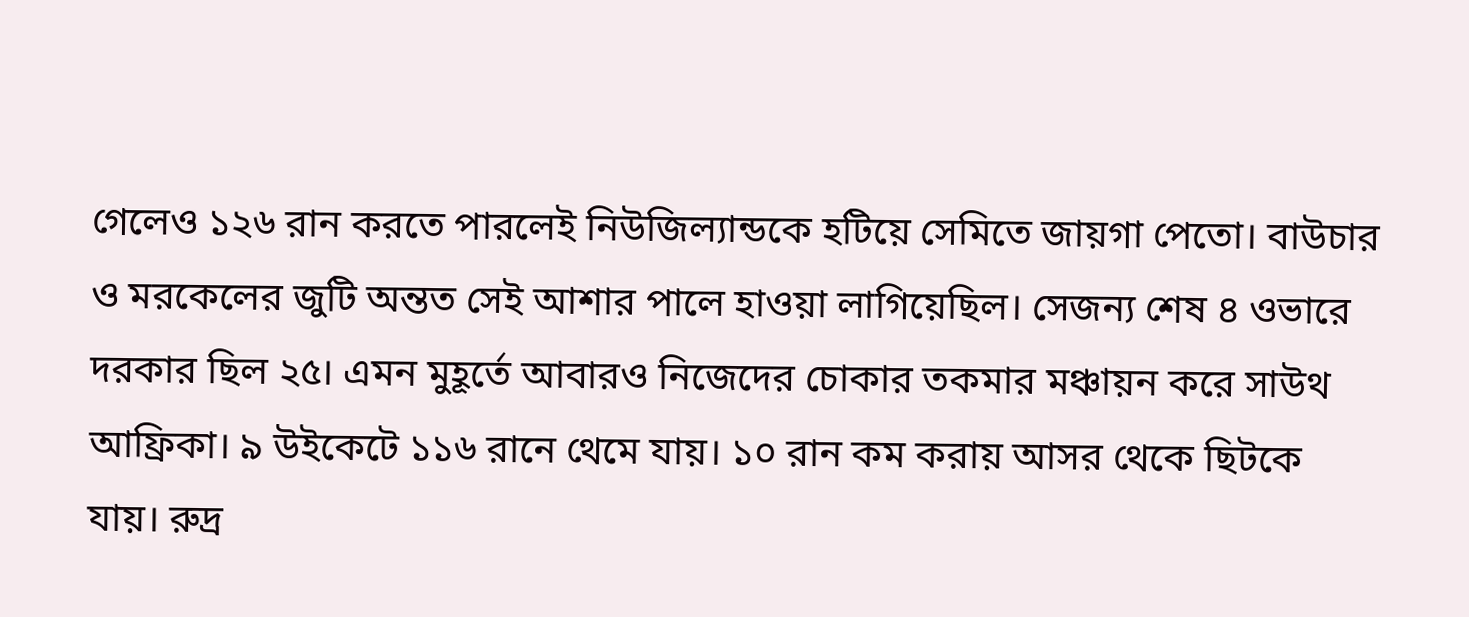গেলেও ১২৬ রান করতে পারলেই নিউজিল্যান্ডকে হটিয়ে সেমিতে জায়গা পেতো। বাউচার ও মরকেলের জুটি অন্তত সেই আশার পালে হাওয়া লাগিয়েছিল। সেজন্য শেষ ৪ ওভারে দরকার ছিল ২৫। এমন মুহূর্তে আবারও নিজেদের চোকার তকমার মঞ্চায়ন করে সাউথ আফ্রিকা। ৯ উইকেটে ১১৬ রানে থেমে যায়। ১০ রান কম করায় আসর থেকে ছিটকে যায়। রুদ্র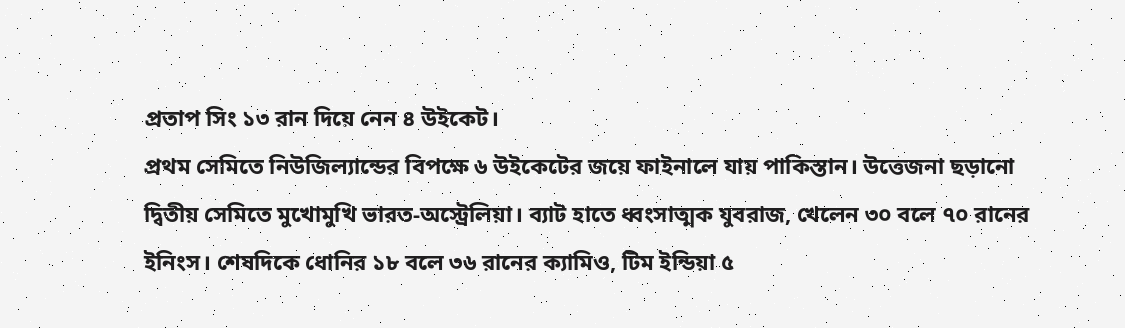প্রতাপ সিং ১৩ রান দিয়ে নেন ৪ উইকেট।
প্রথম সেমিতে নিউজিল্যান্ডের বিপক্ষে ৬ উইকেটের জয়ে ফাইনালে যায় পাকিস্তান। উত্তেজনা ছড়ানো দ্বিতীয় সেমিতে মুখোমুখি ভারত-অস্ট্রেলিয়া। ব্যাট হাতে ধ্বংসাত্মক যুবরাজ, খেলেন ৩০ বলে ৭০ রানের ইনিংস। শেষদিকে ধোনির ১৮ বলে ৩৬ রানের ক্যামিও, টিম ইন্ডিয়া ৫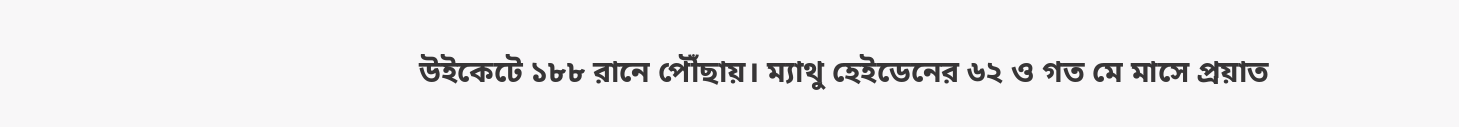উইকেটে ১৮৮ রানে পৌঁছায়। ম্যাথু হেইডেনের ৬২ ও গত মে মাসে প্রয়াত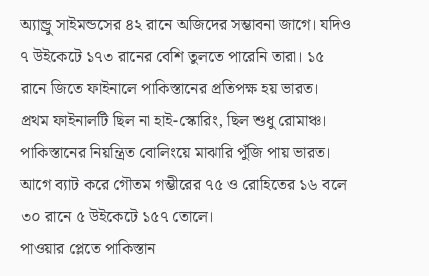অ্যান্ড্রু সাইমন্ডসের ৪২ রানে অজিদের সম্ভাবনা জাগে। যদিও ৭ উইকেটে ১৭৩ রানের বেশি তুলতে পারেনি তারা। ১৫ রানে জিতে ফাইনালে পাকিস্তানের প্রতিপক্ষ হয় ভারত।
প্রথম ফাইনালটি ছিল না হাই-স্কোরিং, ছিল শুধু রোমাঞ্চ। পাকিস্তানের নিয়ন্ত্রিত বোলিংয়ে মাঝারি পুঁজি পায় ভারত। আগে ব্যাট করে গৌতম গম্ভীরের ৭৫ ও রোহিতের ১৬ বলে ৩০ রানে ৫ উইকেটে ১৫৭ তোলে।
পাওয়ার প্লেতে পাকিস্তান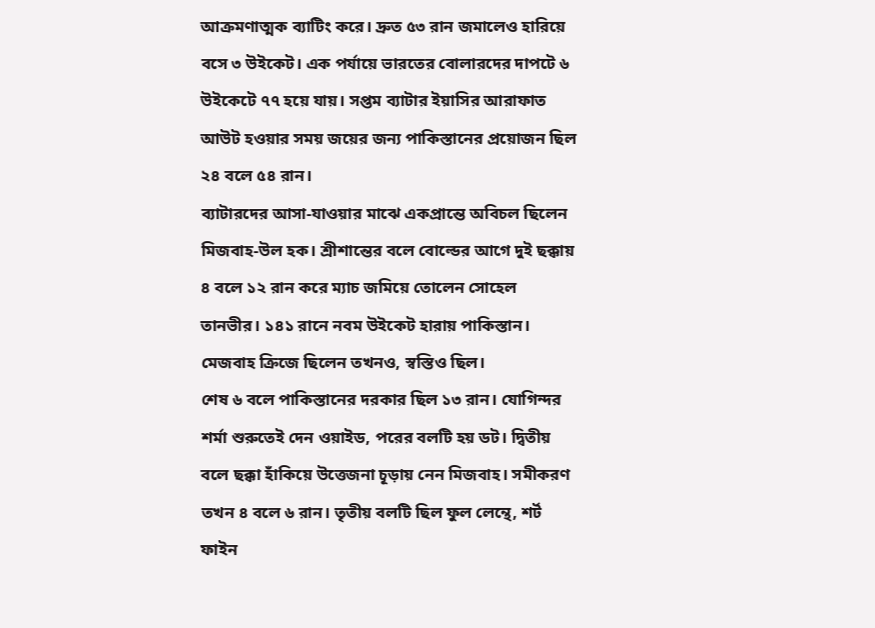আক্রমণাত্মক ব্যাটিং করে। দ্রুত ৫৩ রান জমালেও হারিয়ে বসে ৩ উইকেট। এক পর্যায়ে ভারতের বোলারদের দাপটে ৬ উইকেটে ৭৭ হয়ে যায়। সপ্তম ব্যাটার ইয়াসির আরাফাত আউট হওয়ার সময় জয়ের জন্য পাকিস্তানের প্রয়োজন ছিল ২৪ বলে ৫৪ রান।
ব্যাটারদের আসা-যাওয়ার মাঝে একপ্রান্তে অবিচল ছিলেন মিজবাহ-উল হক। শ্রীশান্তের বলে বোল্ডের আগে দুই ছক্কায় ৪ বলে ১২ রান করে ম্যাচ জমিয়ে তোলেন সোহেল তানভীর। ১৪১ রানে নবম উইকেট হারায় পাকিস্তান। মেজবাহ ক্রিজে ছিলেন তখনও, স্বস্তিও ছিল।
শেষ ৬ বলে পাকিস্তানের দরকার ছিল ১৩ রান। যোগিন্দর শর্মা শুরুতেই দেন ওয়াইড, পরের বলটি হয় ডট। দ্বিতীয় বলে ছক্কা হাঁকিয়ে উত্তেজনা চূড়ায় নেন মিজবাহ। সমীকরণ তখন ৪ বলে ৬ রান। তৃতীয় বলটি ছিল ফুল লেন্থে, শর্ট ফাইন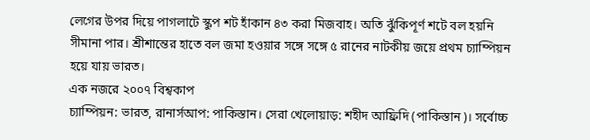লেগের উপর দিয়ে পাগলাটে স্কুপ শট হাঁকান ৪৩ করা মিজবাহ। অতি ঝুঁকিপূর্ণ শটে বল হয়নি সীমানা পার। শ্রীশান্তের হাতে বল জমা হওয়ার সঙ্গে সঙ্গে ৫ রানের নাটকীয় জয়ে প্রথম চ্যাম্পিয়ন হয়ে যায় ভারত।
এক নজরে ২০০৭ বিশ্বকাপ
চ্যাম্পিয়ন: ভারত, রানার্সআপ: পাকিস্তান। সেরা খেলোয়াড়: শহীদ আফ্রিদি (পাকিস্তান)। সর্বোচ্চ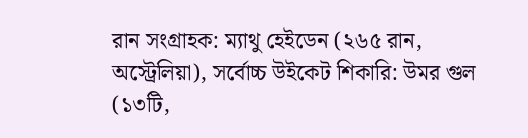রান সংগ্রাহক: ম্যাথু হেইডেন (২৬৫ রান, অস্ট্রেলিয়া), সর্বোচ্চ উইকেট শিকারি: উমর গুল (১৩টি,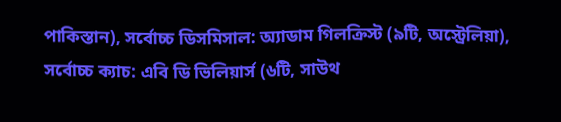পাকিস্তান), সর্বোচ্চ ডিসমিসাল: অ্যাডাম গিলক্রিস্ট (৯টি, অস্ট্রেলিয়া), সর্বোচ্চ ক্যাচ: এবি ডি ভিলিয়ার্স (৬টি, সাউথ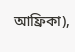আফ্রিকা),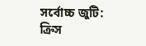সর্বোচ্চ জুটি: ক্রিস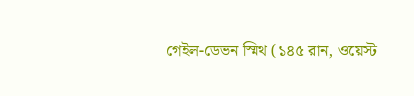গেইল-ডেভন স্মিথ (১৪৫ রান, ওয়েস্ট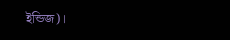ইন্ডিজ)।